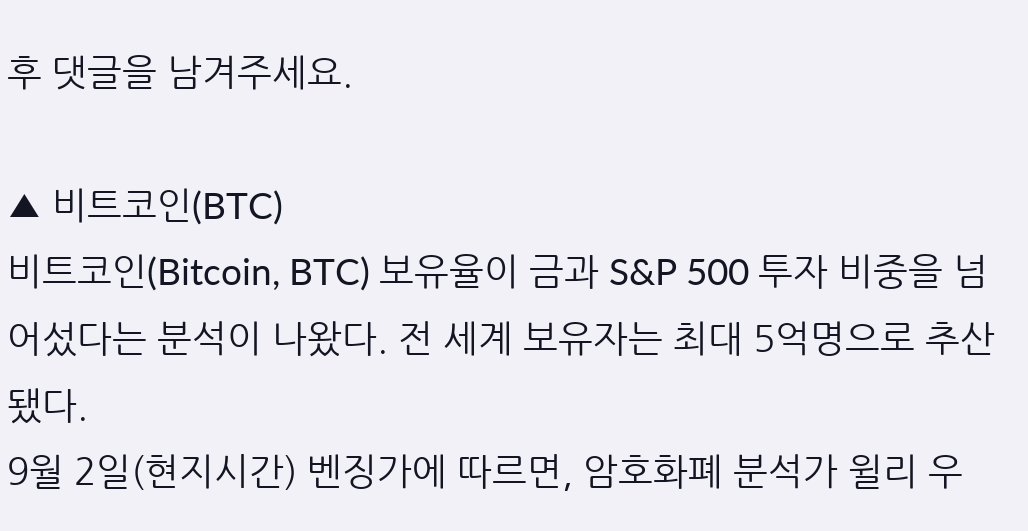후 댓글을 남겨주세요.

▲ 비트코인(BTC)
비트코인(Bitcoin, BTC) 보유율이 금과 S&P 500 투자 비중을 넘어섰다는 분석이 나왔다. 전 세계 보유자는 최대 5억명으로 추산됐다.
9월 2일(현지시간) 벤징가에 따르면, 암호화폐 분석가 윌리 우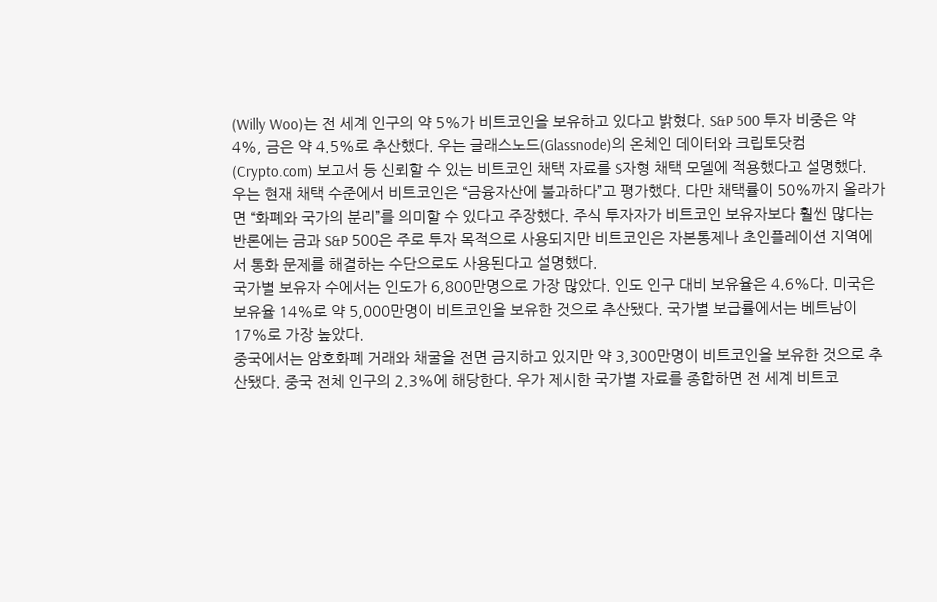(Willy Woo)는 전 세계 인구의 약 5%가 비트코인을 보유하고 있다고 밝혔다. S&P 500 투자 비중은 약 4%, 금은 약 4.5%로 추산했다. 우는 글래스노드(Glassnode)의 온체인 데이터와 크립토닷컴(Crypto.com) 보고서 등 신뢰할 수 있는 비트코인 채택 자료를 S자형 채택 모델에 적용했다고 설명했다.
우는 현재 채택 수준에서 비트코인은 “금융자산에 불과하다”고 평가했다. 다만 채택률이 50%까지 올라가면 “화폐와 국가의 분리”를 의미할 수 있다고 주장했다. 주식 투자자가 비트코인 보유자보다 훨씬 많다는 반론에는 금과 S&P 500은 주로 투자 목적으로 사용되지만 비트코인은 자본통제나 초인플레이션 지역에서 통화 문제를 해결하는 수단으로도 사용된다고 설명했다.
국가별 보유자 수에서는 인도가 6,800만명으로 가장 많았다. 인도 인구 대비 보유율은 4.6%다. 미국은 보유율 14%로 약 5,000만명이 비트코인을 보유한 것으로 추산됐다. 국가별 보급률에서는 베트남이 17%로 가장 높았다.
중국에서는 암호화폐 거래와 채굴을 전면 금지하고 있지만 약 3,300만명이 비트코인을 보유한 것으로 추산됐다. 중국 전체 인구의 2.3%에 해당한다. 우가 제시한 국가별 자료를 종합하면 전 세계 비트코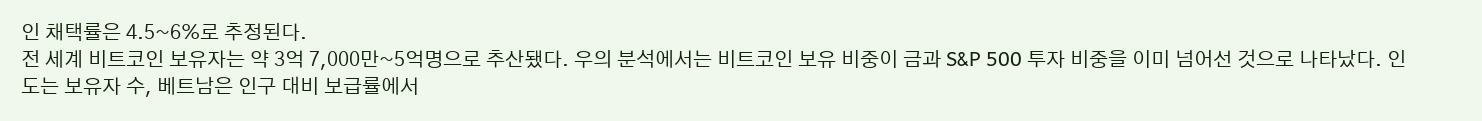인 채택률은 4.5~6%로 추정된다.
전 세계 비트코인 보유자는 약 3억 7,000만~5억명으로 추산됐다. 우의 분석에서는 비트코인 보유 비중이 금과 S&P 500 투자 비중을 이미 넘어선 것으로 나타났다. 인도는 보유자 수, 베트남은 인구 대비 보급률에서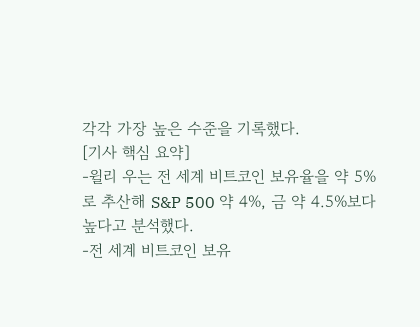각각 가장 높은 수준을 기록했다.
[기사 핵심 요약]
-윌리 우는 전 세계 비트코인 보유율을 약 5%로 추산해 S&P 500 약 4%, 금 약 4.5%보다 높다고 분석했다.
-전 세계 비트코인 보유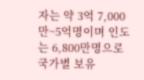자는 약 3억 7,000만~5억명이며 인도는 6,800만명으로 국가별 보유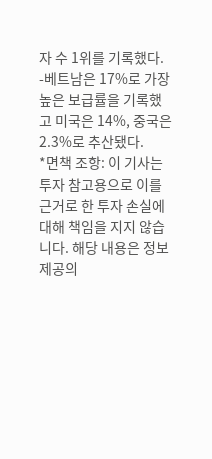자 수 1위를 기록했다.
-베트남은 17%로 가장 높은 보급률을 기록했고 미국은 14%, 중국은 2.3%로 추산됐다.
*면책 조항: 이 기사는 투자 참고용으로 이를 근거로 한 투자 손실에 대해 책임을 지지 않습니다. 해당 내용은 정보 제공의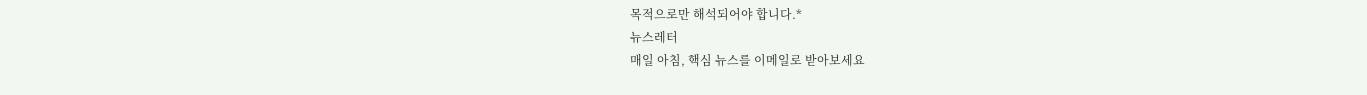목적으로만 해석되어야 합니다.*
뉴스레터
매일 아침, 핵심 뉴스를 이메일로 받아보세요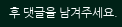후 댓글을 남겨주세요.